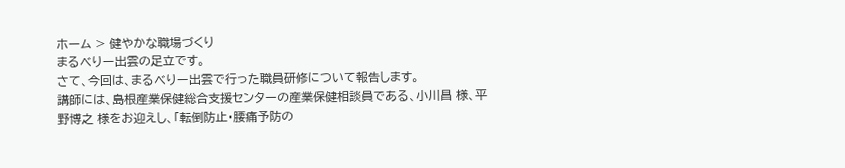ホーム > 健やかな職場づくり
まるべりー出雲の足立です。
さて、今回は、まるべりー出雲で行った職員研修について報告します。
講師には、島根産業保健総合支援センターの産業保健相談員である、小川昌 様、平野博之 様をお迎えし、「転倒防止・腰痛予防の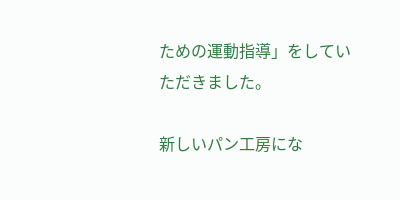ための運動指導」をしていただきました。

新しいパン工房にな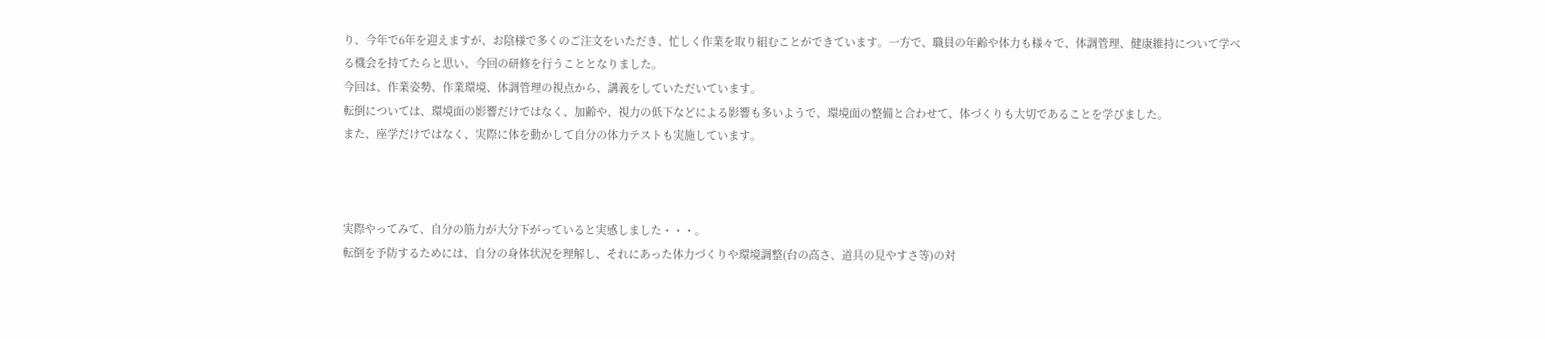り、今年で6年を迎えますが、お陰様で多くのご注文をいただき、忙しく作業を取り組むことができています。一方で、職員の年齢や体力も様々で、体調管理、健康維持について学べる機会を持てたらと思い、今回の研修を行うこととなりました。
今回は、作業姿勢、作業環境、体調管理の視点から、講義をしていただいています。
転倒については、環境面の影響だけではなく、加齢や、視力の低下などによる影響も多いようで、環境面の整備と合わせて、体づくりも大切であることを学びました。
また、座学だけではなく、実際に体を動かして自分の体力テストも実施しています。



実際やってみて、自分の筋力が大分下がっていると実感しました・・・。
転倒を予防するためには、自分の身体状況を理解し、それにあった体力づくりや環境調整(台の高さ、道具の見やすさ等)の対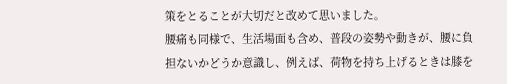策をとることが大切だと改めて思いました。
腰痛も同様で、生活場面も含め、普段の姿勢や動きが、腰に負担ないかどうか意識し、例えば、荷物を持ち上げるときは膝を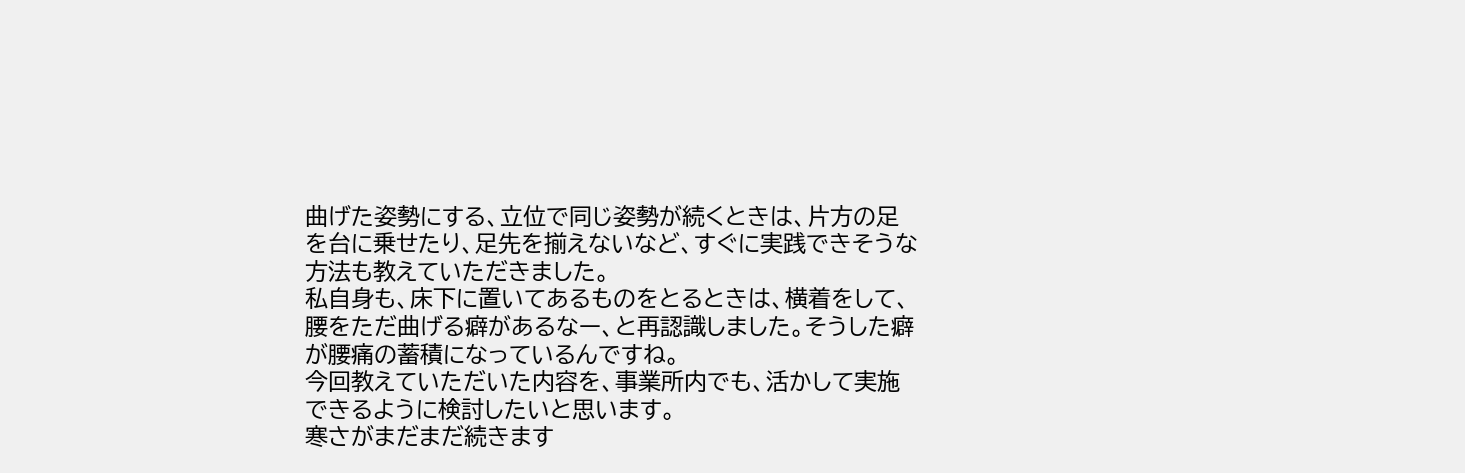曲げた姿勢にする、立位で同じ姿勢が続くときは、片方の足を台に乗せたり、足先を揃えないなど、すぐに実践できそうな方法も教えていただきました。
私自身も、床下に置いてあるものをとるときは、横着をして、腰をただ曲げる癖があるなー、と再認識しました。そうした癖が腰痛の蓄積になっているんですね。
今回教えていただいた内容を、事業所内でも、活かして実施できるように検討したいと思います。
寒さがまだまだ続きます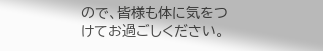ので、皆様も体に気をつけてお過ごしください。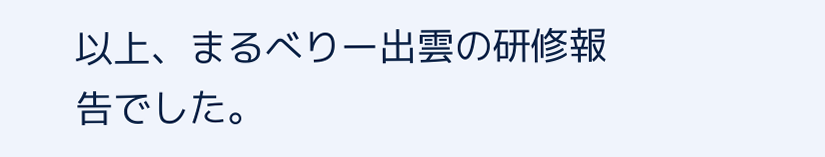以上、まるべりー出雲の研修報告でした。